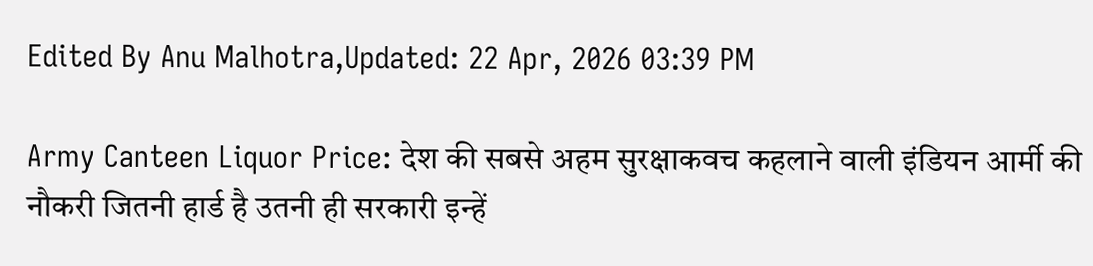Edited By Anu Malhotra,Updated: 22 Apr, 2026 03:39 PM

Army Canteen Liquor Price: देश की सबसे अहम सुरक्षाकवच कहलाने वाली इंडियन आर्मी की नौकरी जितनी हार्ड है उतनी ही सरकारी इन्हें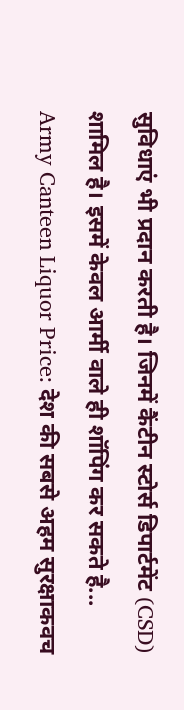सुविधाएं भी प्रदान करती है। जिनमें कैंटीन स्टोर्स डिपार्टमेंट (CSD) शामिल है। इसमें केवल आर्मी वाले ही शॉपिंग कर सकते है...
Army Canteen Liquor Price: देश की सबसे अहम सुरक्षाकवच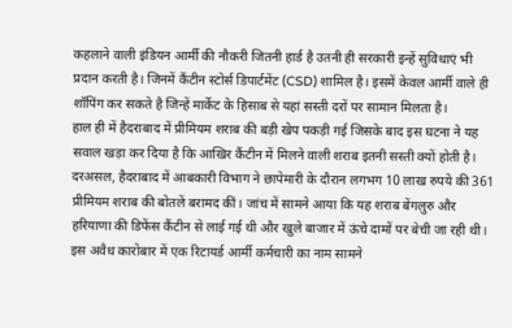कहलाने वाली इंडियन आर्मी की नौकरी जितनी हार्ड है उतनी ही सरकारी इन्हें सुविधाएं भी प्रदान करती है। जिनमें कैंटीन स्टोर्स डिपार्टमेंट (CSD) शामिल है। इसमें केवल आर्मी वाले ही शॉपिंग कर सकते है जिन्हें मार्केट के हिसाब से यहां सस्ती दरों पर सामान मिलता है।
हाल ही में हैदराबाद में प्रीमियम शराब की बड़ी खेप पकड़ी गई जिसके बाद इस घटना ने यह सवाल खड़ा कर दिया है कि आखिर कैंटीन में मिलने वाली शराब इतनी सस्ती क्यों होती है।
दरअसल, हैदराबाद में आबकारी विभाग ने छापेमारी के दौरान लगभग 10 लाख रुपये की 361 प्रीमियम शराब की बोतलें बरामद कीं। जांच में सामने आया कि यह शराब बेंगलुरु और हरियाणा की डिफेंस कैंटीन से लाई गई थी और खुले बाजार में ऊंचे दामों पर बेची जा रही थी। इस अवैध कारोबार में एक रिटायर्ड आर्मी कर्मचारी का नाम सामने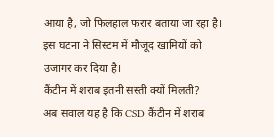आया है, जो फिलहाल फरार बताया जा रहा है। इस घटना ने सिस्टम में मौजूद खामियों को उजागर कर दिया है।
कैंटीन में शराब इतनी सस्ती क्यों मिलती?
अब सवाल यह है कि CSD कैंटीन में शराब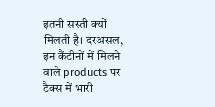इतनी सस्ती क्यों मिलती है। दरअसल, इन कैंटीनों में मिलने वाले products पर टैक्स में भारी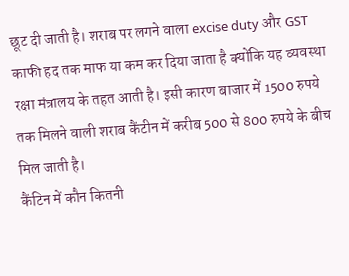छूट दी जाती है। शराब पर लगने वाला excise duty और GST काफी हद तक माफ या कम कर दिया जाता है क्योंकि यह व्यवस्था रक्षा मंत्रालय के तहत आती है। इसी कारण बाजार में 1500 रुपये तक मिलने वाली शराब कैंटीन में करीब 500 से 800 रुपये के बीच मिल जाती है।
कैंटिन में कौन कितनी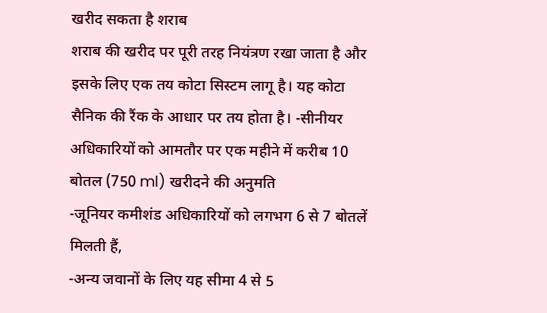खरीद सकता है शराब
शराब की खरीद पर पूरी तरह नियंत्रण रखा जाता है और इसके लिए एक तय कोटा सिस्टम लागू है। यह कोटा सैनिक की रैंक के आधार पर तय होता है। -सीनीयर अधिकारियों को आमतौर पर एक महीने में करीब 10 बोतल (750 ml) खरीदने की अनुमति
-जूनियर कमीशंड अधिकारियों को लगभग 6 से 7 बोतलें मिलती हैं,
-अन्य जवानों के लिए यह सीमा 4 से 5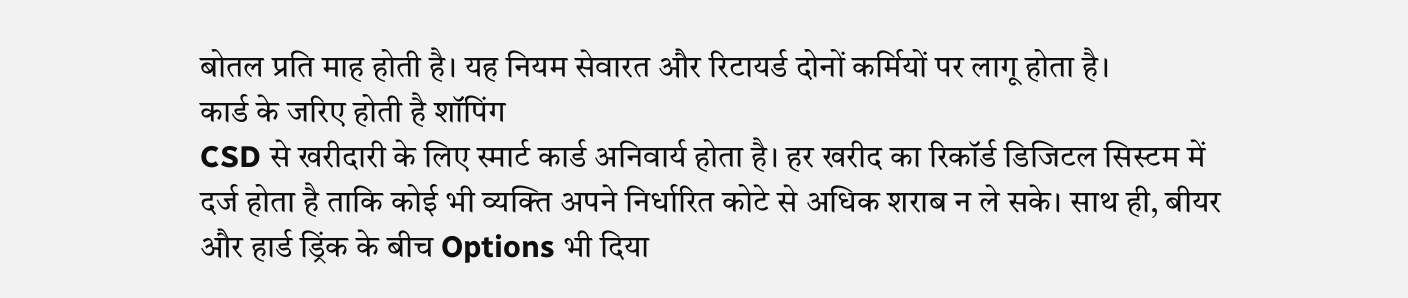बोतल प्रति माह होती है। यह नियम सेवारत और रिटायर्ड दोनों कर्मियों पर लागू होता है।
कार्ड के जरिए होती है शॉपिंग
CSD से खरीदारी के लिए स्मार्ट कार्ड अनिवार्य होता है। हर खरीद का रिकॉर्ड डिजिटल सिस्टम में दर्ज होता है ताकि कोई भी व्यक्ति अपने निर्धारित कोटे से अधिक शराब न ले सके। साथ ही, बीयर और हार्ड ड्रिंक के बीच Options भी दिया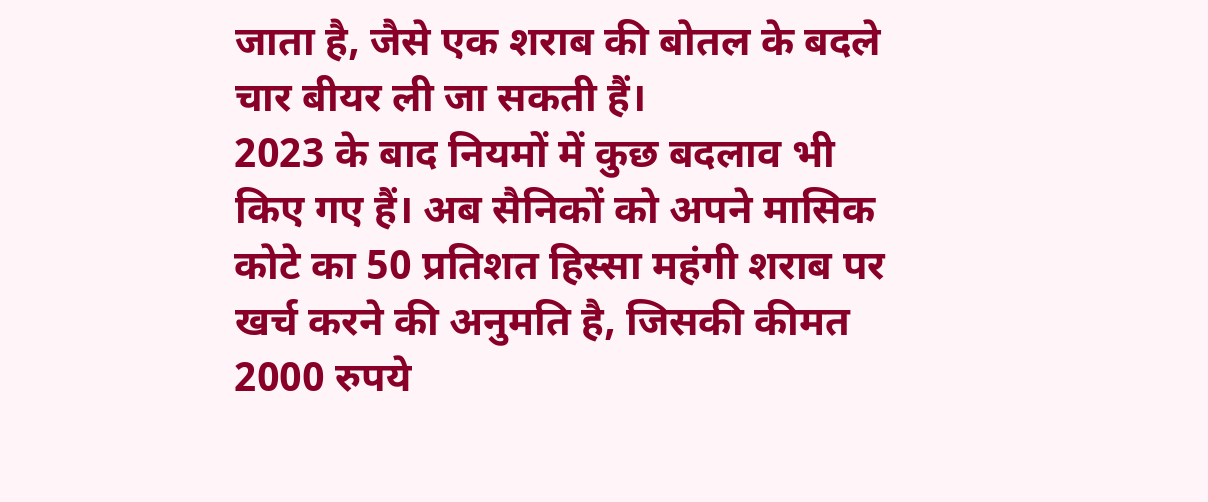जाता है, जैसे एक शराब की बोतल के बदले चार बीयर ली जा सकती हैं।
2023 के बाद नियमों में कुछ बदलाव भी किए गए हैं। अब सैनिकों को अपने मासिक कोटे का 50 प्रतिशत हिस्सा महंगी शराब पर खर्च करने की अनुमति है, जिसकी कीमत 2000 रुपये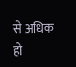से अधिक हो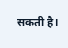सकती है।